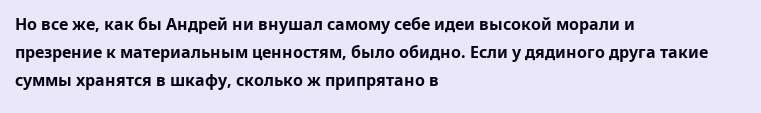Но все же, как бы Андрей ни внушал самому себе идеи высокой морали и презрение к материальным ценностям, было обидно. Если у дядиного друга такие суммы хранятся в шкафу, сколько ж припрятано в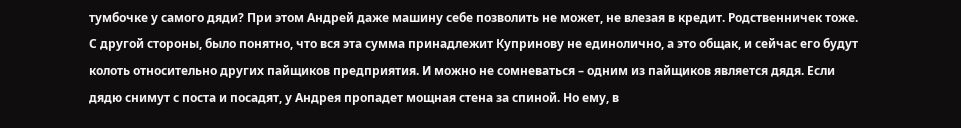тумбочке у самого дяди? При этом Андрей даже машину себе позволить не может, не влезая в кредит. Родственничек тоже. С другой стороны, было понятно, что вся эта сумма принадлежит Купринову не единолично, а это общак, и сейчас его будут колоть относительно других пайщиков предприятия. И можно не сомневаться – одним из пайщиков является дядя. Если дядю снимут с поста и посадят, у Андрея пропадет мощная стена за спиной. Но ему, в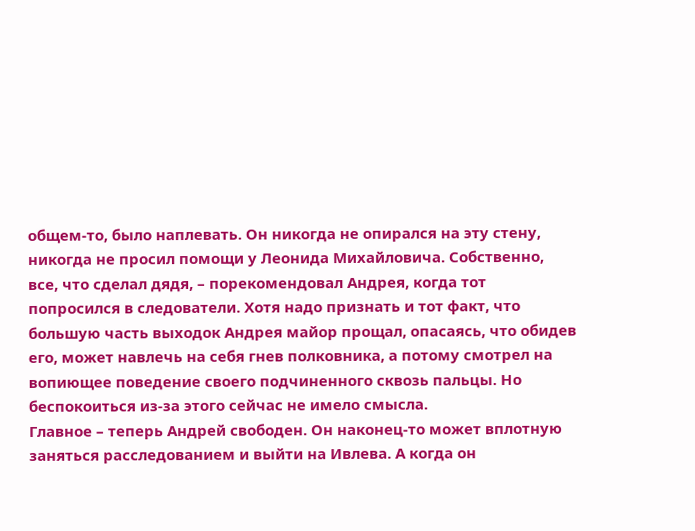общем-то, было наплевать. Он никогда не опирался на эту стену, никогда не просил помощи у Леонида Михайловича. Собственно, все, что сделал дядя, – порекомендовал Андрея, когда тот попросился в следователи. Хотя надо признать и тот факт, что большую часть выходок Андрея майор прощал, опасаясь, что обидев его, может навлечь на себя гнев полковника, а потому смотрел на вопиющее поведение своего подчиненного сквозь пальцы. Но беспокоиться из-за этого сейчас не имело смысла.
Главное – теперь Андрей свободен. Он наконец-то может вплотную заняться расследованием и выйти на Ивлева. А когда он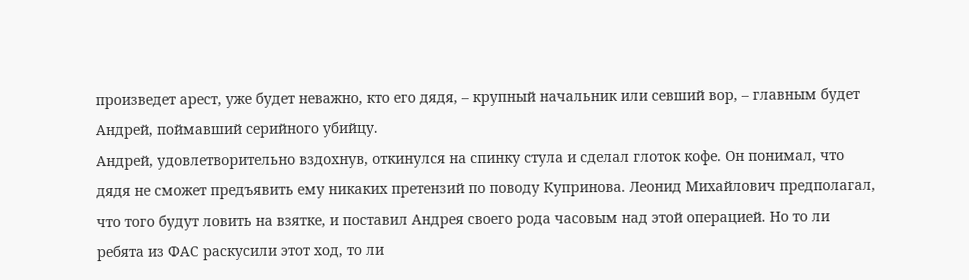произведет арест, уже будет неважно, кто его дядя, – крупный начальник или севший вор, – главным будет Андрей, поймавший серийного убийцу.
Андрей, удовлетворительно вздохнув, откинулся на спинку стула и сделал глоток кофе. Он понимал, что дядя не сможет предъявить ему никаких претензий по поводу Купринова. Леонид Михайлович предполагал, что того будут ловить на взятке, и поставил Андрея своего рода часовым над этой операцией. Но то ли ребята из ФАС раскусили этот ход, то ли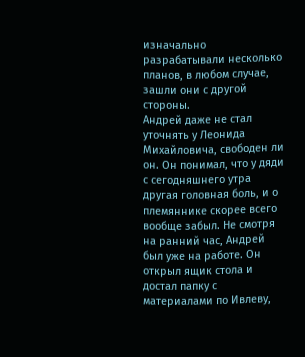изначально разрабатывали несколько планов, в любом случае, зашли они с другой стороны.
Андрей даже не стал уточнять у Леонида Михайловича, свободен ли он. Он понимал, что у дяди с сегодняшнего утра другая головная боль, и о племяннике скорее всего вообще забыл. Не смотря на ранний час, Андрей был уже на работе. Он открыл ящик стола и достал папку с материалами по Ивлеву,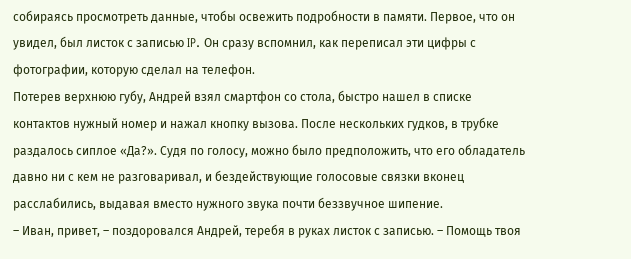собираясь просмотреть данные, чтобы освежить подробности в памяти. Первое, что он увидел, был листок с записью IP. Он сразу вспомнил, как переписал эти цифры с фотографии, которую сделал на телефон.
Потерев верхнюю губу, Андрей взял смартфон со стола, быстро нашел в списке контактов нужный номер и нажал кнопку вызова. После нескольких гудков, в трубке раздалось сиплое «Да?». Судя по голосу, можно было предположить, что его обладатель давно ни с кем не разговаривал, и бездействующие голосовые связки вконец расслабились, выдавая вместо нужного звука почти беззвучное шипение.
– Иван, привет, – поздоровался Андрей, теребя в руках листок с записью. – Помощь твоя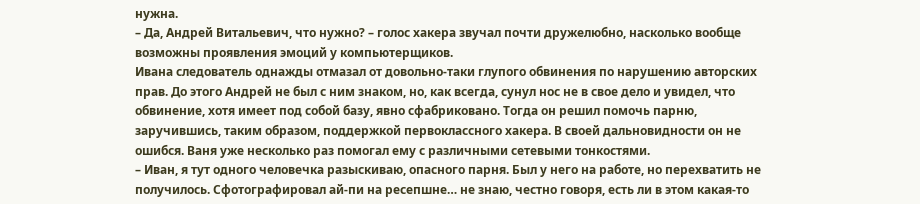нужна.
– Да, Андрей Витальевич, что нужно? – голос хакера звучал почти дружелюбно, насколько вообще возможны проявления эмоций у компьютерщиков.
Ивана следователь однажды отмазал от довольно-таки глупого обвинения по нарушению авторских прав. До этого Андрей не был с ним знаком, но, как всегда, сунул нос не в свое дело и увидел, что обвинение, хотя имеет под собой базу, явно сфабриковано. Тогда он решил помочь парню, заручившись, таким образом, поддержкой первоклассного хакера. В своей дальновидности он не ошибся. Ваня уже несколько раз помогал ему с различными сетевыми тонкостями.
– Иван, я тут одного человечка разыскиваю, опасного парня. Был у него на работе, но перехватить не получилось. Сфотографировал ай-пи на ресепшне… не знаю, честно говоря, есть ли в этом какая-то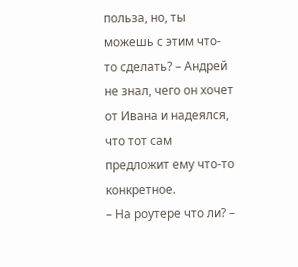польза, но, ты можешь с этим что-то сделать? – Андрей не знал, чего он хочет от Ивана и надеялся, что тот сам предложит ему что-то конкретное.
– На роутере что ли? –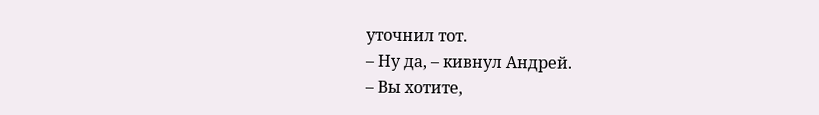уточнил тот.
– Ну да, – кивнул Андрей.
– Вы хотите,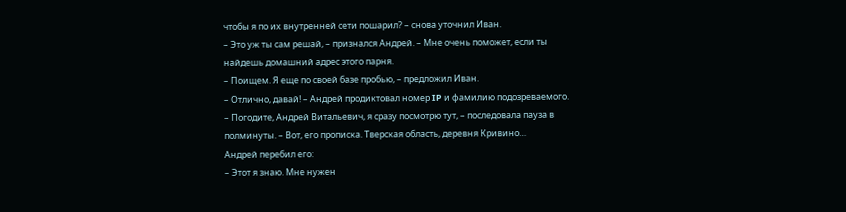чтобы я по их внутренней сети пошарил? – снова уточнил Иван.
– Это уж ты сам решай, – признался Андрей. – Мне очень поможет, если ты найдешь домашний адрес этого парня.
– Поищем. Я еще по своей базе пробью, – предложил Иван.
– Отлично, давай! – Андрей продиктовал номер IP и фамилию подозреваемого.
– Погодите, Андрей Витальевич, я сразу посмотрю тут, – последовала пауза в полминуты. – Вот, его прописка. Тверская область, деревня Кривино…
Андрей перебил его:
– Этот я знаю. Мне нужен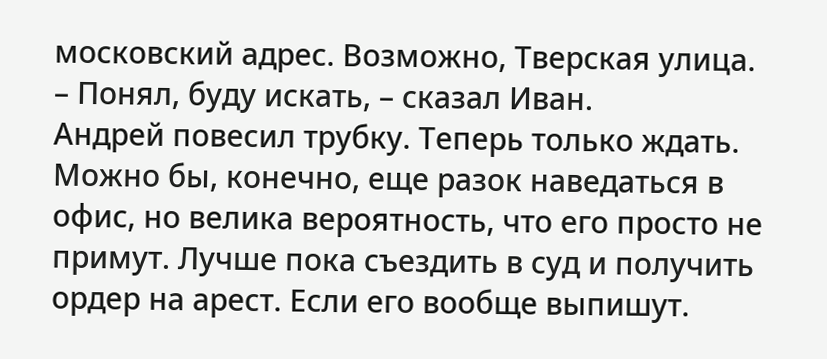московский адрес. Возможно, Тверская улица.
– Понял, буду искать, – сказал Иван.
Андрей повесил трубку. Теперь только ждать. Можно бы, конечно, еще разок наведаться в офис, но велика вероятность, что его просто не примут. Лучше пока съездить в суд и получить ордер на арест. Если его вообще выпишут.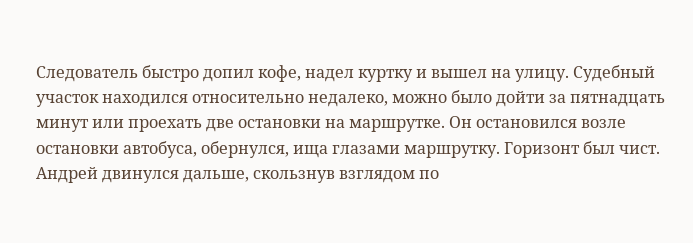Следователь быстро допил кофе, надел куртку и вышел на улицу. Судебный участок находился относительно недалеко, можно было дойти за пятнадцать минут или проехать две остановки на маршрутке. Он остановился возле остановки автобуса, обернулся, ища глазами маршрутку. Горизонт был чист. Андрей двинулся дальше, скользнув взглядом по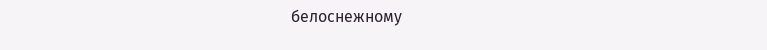белоснежному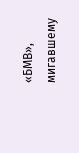«БМВ», мигавшему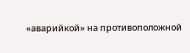«аварийкой» на противоположной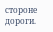стороне дороги.